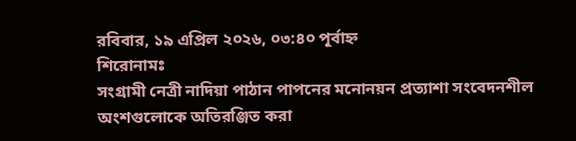রবিবার, ১৯ এপ্রিল ২০২৬, ০৩:৪০ পূর্বাহ্ন
শিরোনামঃ
সংগ্রামী নেত্রী নাদিয়া পাঠান পাপনের মনোনয়ন প্রত্যাশা সংবেদনশীল অংশগুলোকে অতিরঞ্জিত করা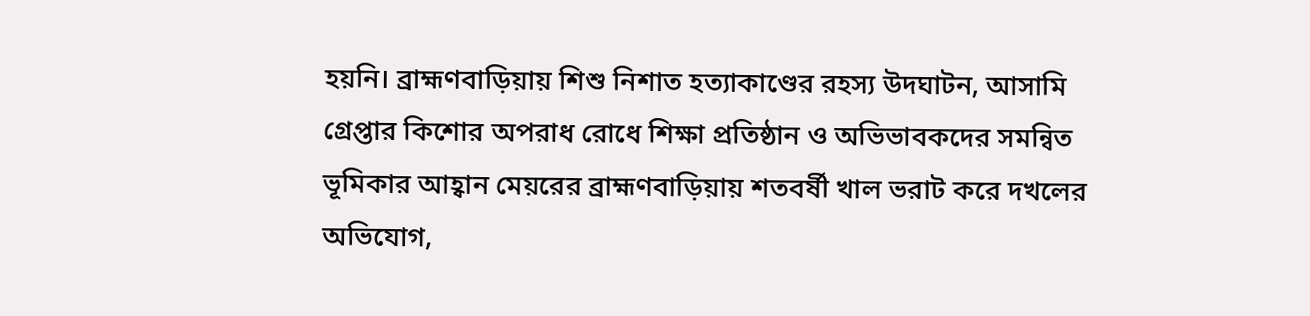হয়নি। ব্রাহ্মণবাড়িয়ায় শিশু নিশাত হত্যাকাণ্ডের রহস্য উদঘাটন, আসামি গ্রেপ্তার কিশোর অপরাধ রোধে শিক্ষা প্রতিষ্ঠান ও অভিভাবকদের সমন্বিত ভূমিকার আহ্বান মেয়রের ব্রাহ্মণবাড়িয়ায় শতবর্ষী খাল ভরাট করে দখলের অভিযোগ,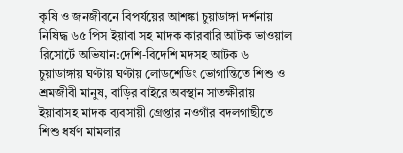কৃষি ও জনজীবনে বিপর্যয়ের আশঙ্কা চুয়াডাঙ্গা দর্শনায় নিষিদ্ধ ৬৫ পিস ইয়াবা সহ মাদক কারবারি আটক ভাওয়াল রিসোর্টে অভিযান:দেশি-বিদেশি মদসহ আটক ৬ চুয়াডাঙ্গায় ঘণ্টায় ঘণ্টায় লোডশেডিং ভোগান্তিতে শিশু ও শ্রমজীবী মানুষ, বাড়ির বাইরে অবস্থান সাতক্ষীরায় ইয়াবাসহ মাদক ব্যবসায়ী গ্রেপ্তার নওগাঁর বদলগাছীতে শিশু ধর্ষণ মামলার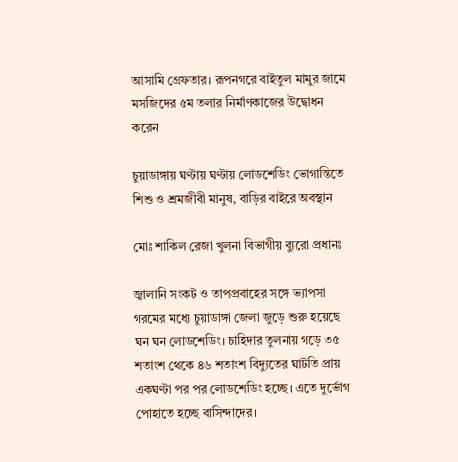আসামি গ্রেফতার। রূপনগরে বাইতুল মামুর জামে মসজিদের ৫ম তলার নির্মাণকাজের উদ্বোধন করেন

চুয়াডাঙ্গায় ঘণ্টায় ঘণ্টায় লোডশেডিং ভোগান্তিতে শিশু ও শ্রমজীবী মানুষ, বাড়ির বাইরে অবস্থান

মোঃ শাকিল রেজা খুলনা বিভাগীয় ব্যুরো প্রধানঃ

জ্বালানি সংকট ও তাপপ্রবাহের সঙ্গে ভ্যাপসা গরমের মধ্যে চুয়াডাঙ্গা জেলা জুড়ে শুরু হয়েছে ঘন ঘন লোডশেডিং। চাহিদার তুলনায় গড়ে ৩৫ শতাংশ থেকে ৪৬ শতাংশ বিদ্যুতের ঘাটতি প্রায় একঘণ্টা পর পর লোডশেডিং হচ্ছে। এতে দুর্ভোগ পোহাতে হচ্ছে বাসিন্দাদের।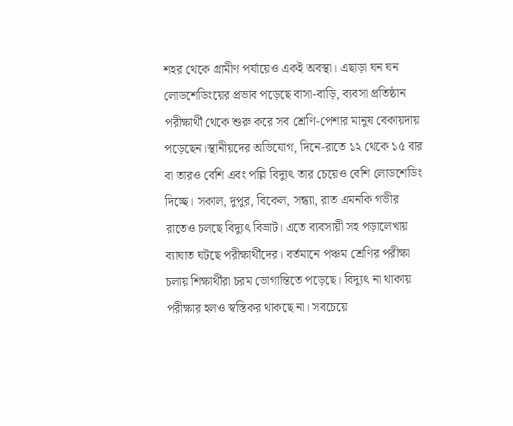শহর থেকে গ্রামীণ পর্যায়েও একই অবস্থা। এছাড়া ঘন ঘন লোডশেডিংয়ের প্রভাব পড়েছে বাসা-বাড়ি, ব্যবসা প্রতিষ্ঠান পরীক্ষার্থী থেকে শুরু করে সব শ্রেণি-পেশার মানুষ বেকায়দায় পড়েছেন।স্থানীয়দের অভিযোগ, দিনে-রাতে ১২ থেকে ১৫ বার বা তারও বেশি এবং পল্লি বিদ্যুৎ তার চেয়েও বেশি লোডশেডিং দিচ্ছে। সকাল, দুপুর, বিকেল, সন্ধ্যা, রাত এমনকি গভীর রাতেও চলছে বিদ্যুৎ বিভ্রাট। এতে ব্যবসায়ী সহ পড়ালেখায় ব্যাঘাত ঘটছে পরীক্ষার্থীদের। বর্তমানে পঞ্চম শ্রেণির পরীক্ষা চলায় শিক্ষার্থীরা চরম ভোগান্তিতে পড়েছে। বিদ্যুৎ না থাকায় পরীক্ষার হলও স্বস্তিকর থাকছে না। সবচেয়ে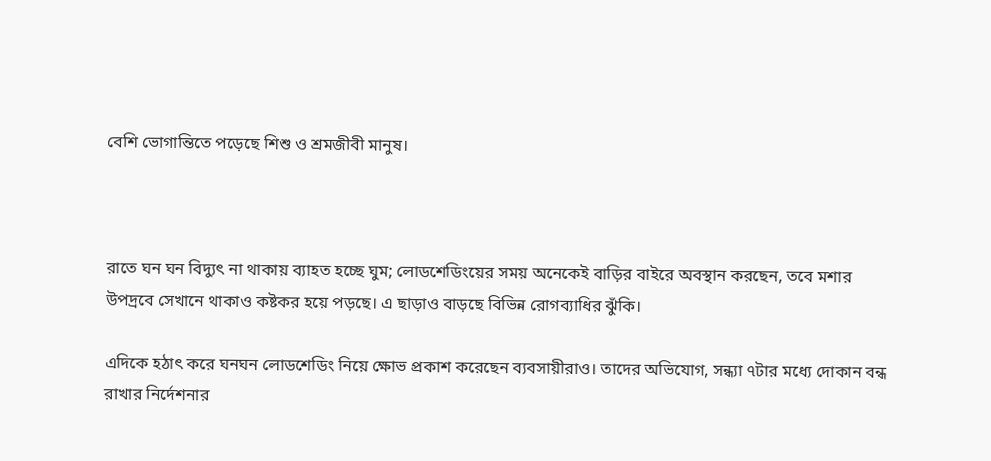বেশি ভোগান্তিতে পড়েছে শিশু ও শ্রমজীবী মানুষ।



রাতে ঘন ঘন বিদ্যুৎ না থাকায় ব্যাহত হচ্ছে ঘুম; লোডশেডিংয়ের সময় অনেকেই বাড়ির বাইরে অবস্থান করছেন, তবে মশার উপদ্রবে সেখানে থাকাও কষ্টকর হয়ে পড়ছে। এ ছাড়াও বাড়ছে বিভিন্ন রোগব্যাধির ঝুঁকি।

এদিকে হঠাৎ করে ঘনঘন লোডশেডিং নিয়ে ক্ষোভ প্রকাশ করেছেন ব্যবসায়ীরাও। তাদের অভিযোগ, সন্ধ্যা ৭টার মধ্যে দোকান বন্ধ রাখার নির্দেশনার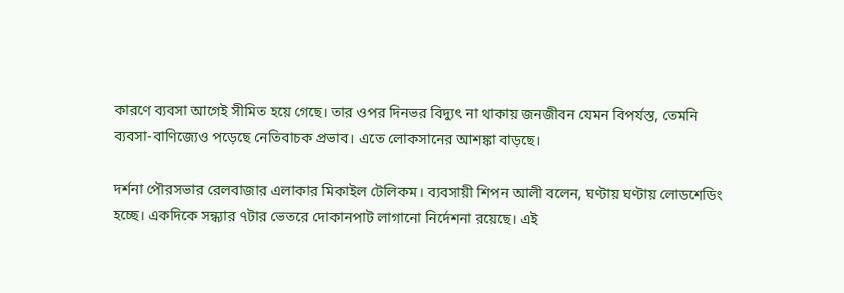কারণে ব্যবসা আগেই সীমিত হয়ে গেছে। তার ওপর দিনভর বিদ্যুৎ না থাকায় জনজীবন যেমন বিপর্যস্ত, তেমনি ব্যবসা-বাণিজ্যেও পড়েছে নেতিবাচক প্রভাব। এতে লোকসানের আশঙ্কা বাড়ছে।

দর্শনা পৌরসভার রেলবাজার এলাকার মিকাইল টেলিকম। ব্যবসায়ী শিপন আলী বলেন, ঘণ্টায় ঘণ্টায় লোডশেডিং হচ্ছে। একদিকে সন্ধ্যার ৭টার ভেতরে দোকানপাট লাগানো নির্দেশনা রয়েছে। এই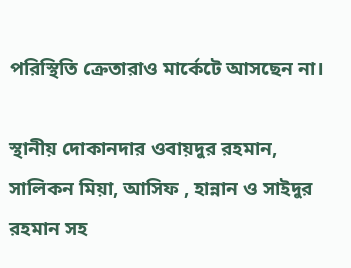পরিস্থিতি ক্রেতারাও মার্কেটে আসছেন না।

স্থানীয় দোকানদার ওবায়দুর রহমান, সালিকন মিয়া, আসিফ , হান্নান ও সাইদুর রহমান সহ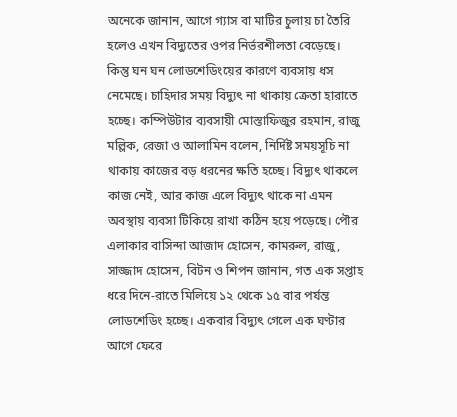অনেকে জানান, আগে গ্যাস বা মাটির চুলায় চা তৈরি হলেও এখন বিদ্যুতের ওপর নির্ভরশীলতা বেড়েছে। কিন্তু ঘন ঘন লোডশেডিংয়ের কারণে ব্যবসায় ধস নেমেছে। চাহিদার সময় বিদ্যুৎ না থাকায় ক্রেতা হারাতে হচ্ছে। কম্পিউটার ব্যবসায়ী মোস্তাফিজুর রহমান, রাজু মল্লিক, রেজা ও আলামিন বলেন, নির্দিষ্ট সময়সূচি না থাকায় কাজের বড় ধরনের ক্ষতি হচ্ছে। বিদ্যুৎ থাকলে কাজ নেই, আর কাজ এলে বিদ্যুৎ থাকে না এমন অবস্থায় ব্যবসা টিকিয়ে রাখা কঠিন হয়ে পড়েছে। পৌর এলাকার বাসিন্দা আজাদ হোসেন, কামরুল, রাজু, সাজ্জাদ হোসেন, বিটন ও শিপন জানান, গত এক সপ্তাহ ধরে দিনে-রাতে মিলিয়ে ১২ থেকে ১৫ বার পর্যন্ত লোডশেডিং হচ্ছে। একবার বিদ্যুৎ গেলে এক ঘণ্টার আগে ফেরে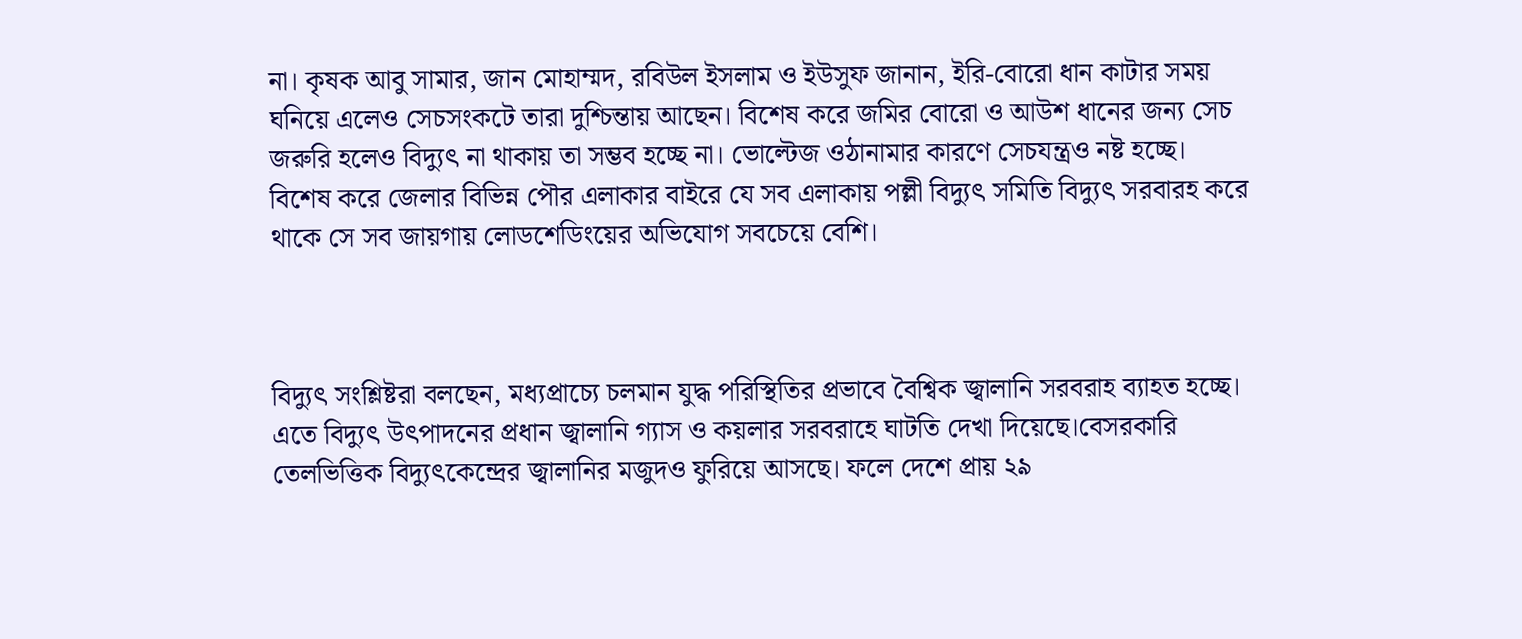না। কৃষক আবু সামার, জান মোহাম্মদ, রবিউল ইসলাম ও ইউসুফ জানান, ইরি-বোরো ধান কাটার সময় ঘনিয়ে এলেও সেচসংকটে তারা দুশ্চিন্তায় আছেন। বিশেষ করে জমির বোরো ও আউশ ধানের জন্য সেচ জরুরি হলেও বিদ্যুৎ না থাকায় তা সম্ভব হচ্ছে না। ভোল্টেজ ওঠানামার কারণে সেচযন্ত্রও নষ্ট হচ্ছে। বিশেষ করে জেলার বিভিন্ন পৌর এলাকার বাইরে যে সব এলাকায় পল্লী বিদ্যুৎ সমিতি বিদ্যুৎ সরবারহ করে থাকে সে সব জায়গায় লোডশেডিংয়ের অভিযোগ সবচেয়ে বেশি।



বিদ্যুৎ সংশ্লিষ্টরা বলছেন, মধ্যপ্রাচ্যে চলমান যুদ্ধ পরিস্থিতির প্রভাবে বৈশ্বিক জ্বালানি সরবরাহ ব্যাহত হচ্ছে। এতে বিদ্যুৎ উৎপাদনের প্রধান জ্বালানি গ্যাস ও কয়লার সরবরাহে ঘাটতি দেখা দিয়েছে।বেসরকারি তেলভিত্তিক বিদ্যুৎকেন্দ্রের জ্বালানির মজুদও ফুরিয়ে আসছে। ফলে দেশে প্রায় ২৯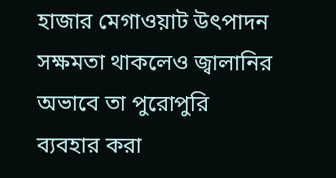হাজার মেগাওয়াট উৎপাদন সক্ষমতা থাকলেও জ্বালানির অভাবে তা পুরোপুরি ব্যবহার করা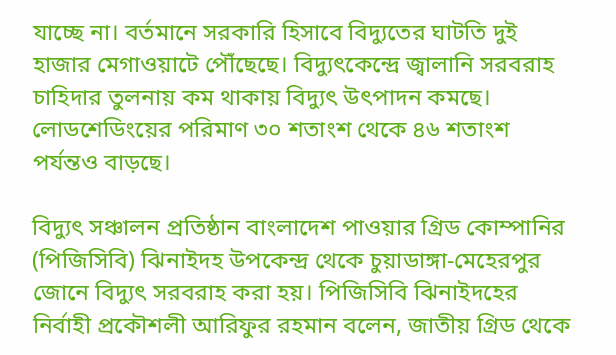যাচ্ছে না। বর্তমানে সরকারি হিসাবে বিদ্যুতের ঘাটতি দুই হাজার মেগাওয়াটে পৌঁছেছে। বিদ্যুৎকেন্দ্রে জ্বালানি সরবরাহ চাহিদার তুলনায় কম থাকায় বিদ্যুৎ উৎপাদন কমছে। লোডশেডিংয়ের পরিমাণ ৩০ শতাংশ থেকে ৪৬ শতাংশ পর্যন্তও বাড়ছে।

বিদ্যুৎ সঞ্চালন প্রতিষ্ঠান বাংলাদেশ পাওয়ার গ্রিড কোম্পানির (পিজিসিবি) ঝিনাইদহ উপকেন্দ্র থেকে চুয়াডাঙ্গা-মেহেরপুর জোনে বিদ্যুৎ সরবরাহ করা হয়। পিজিসিবি ঝিনাইদহের নির্বাহী প্রকৌশলী আরিফুর রহমান বলেন, জাতীয় গ্রিড থেকে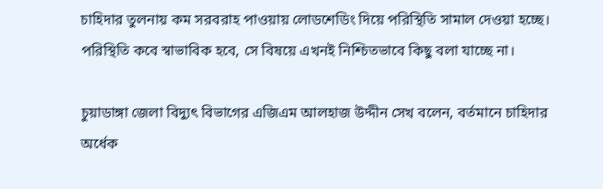চাহিদার তুলনায় কম সরবরাহ পাওয়ায় লোডশেডিং দিয়ে পরিস্থিতি সামাল দেওয়া হচ্ছে। পরিস্থিতি কবে স্বাভাবিক হবে, সে বিষয়ে এখনই নিশ্চিতভাবে কিছু বলা যাচ্ছে না।

চুয়াডাঙ্গা জেলা বিদ্যুৎ বিভাগের এজিএম আলহাজ উদ্দীন সেখ বলেন, বর্তমানে চাহিদার অর্ধেক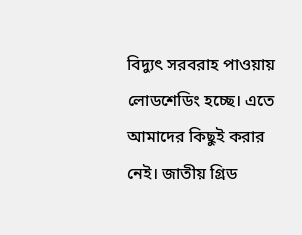বিদ্যুৎ সরবরাহ পাওয়ায় লোডশেডিং হচ্ছে। এতে আমাদের কিছুই করার নেই। জাতীয় গ্রিড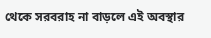থেকে সরবরাহ না বাড়লে এই অবস্থার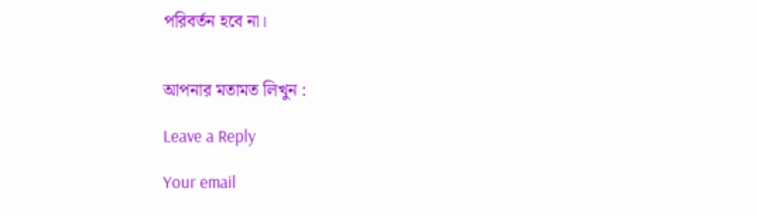পরিবর্তন হবে না।


আপনার মতামত লিখুন :

Leave a Reply

Your email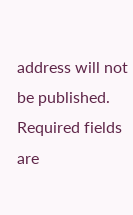address will not be published. Required fields are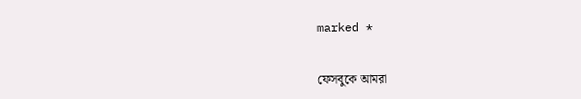marked *


ফেসবুকে আমরা